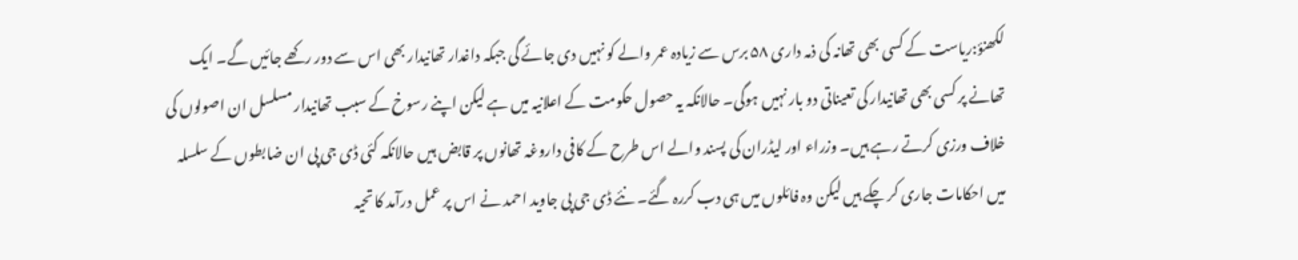لکھنؤ:ریاست کے کسی بھی تھانہ کی ذمہ داری ۵۸ برس سے زیادہ عمر والے کو نہیں دی جائے گی جبکہ داغدار تھانیدار بھی اس سے دور رکھے جائیں گے۔ ایک تھانے پر کسی بھی تھانیدار کی تعیناتی دو بار نہیں ہوگی۔ حالانکہ یہ حصول حکومت کے اعلانیہ میں ہے لیکن اپنے رسوخ کے سبب تھانیدار مسلسل ان اصولوں کی خلاف ورزی کرتے رہے ہیں۔ وزراء اور لیڈران کی پسند والے اس طرح کے کافی داروغہ تھانوں پر قابض ہیں حالانکہ کئی ڈی جی پی ان ضابطوں کے سلسلہ میں احکامات جاری کر چکے ہیں لیکن وہ فائلوں میں ہی دب کررہ گئے۔ نئے ڈی جی پی جاوید احمد نے اس پر عمل درآمد کا تحیہ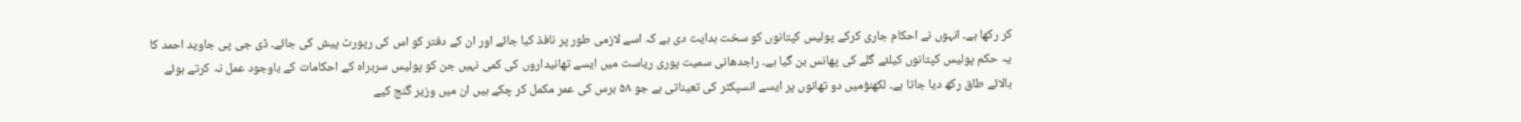کر رکھا ہے۔ انہوں نے احکام جاری کرکے پولیس کپتانوں کو سخت ہدایت دی ہے کہ اسے لازمی طور پر نافذ کیا جائے اور ان کے دفتر کو اس کی رپورٹ پیش کی جائے۔ ڈی جی پی جاوید احمد کا یہ حکم پولیس کپتانوں کیلئے گلے کی پھانس بن گیا ہے۔ راجدھانی سمیت پوری ریاست میں ایسے تھانیداروں کی کمی نہیں جن کو پولیس سربراہ کے احکامات کے باوجود عمل نہ کرتے ہوئے بالائے طاق رکھ دیا جاتا ہے۔ لکھنؤمیں دو تھانوں پر ایسے انسپکٹر کی تعیناتی ہے جو ۵۸ برس کی عمر مکمل کر چکے ہیں ان میں وزیر گنج کیے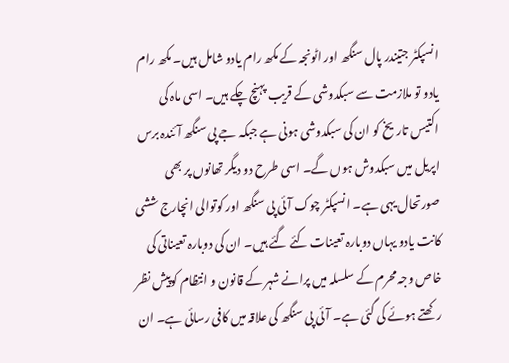انسپکٹر جتیندر پال سنگھ اور اٹونجہ کے مکھ رام یادو شامل ہیں۔ مکھ رام یادو تو ملازمت سے سبکدوشی کے قریب پہنچ چکے ہیں۔ اسی ماہ کی اکتیس تاریخ کو ان کی سبکدوشی ہونی ہے جبکہ جے پی سنگھ آئندہ برس اپریل میں سبکدوش ہوں گے۔ اسی طرح دو دیگر تھانوں پر بھی صورتحال یہی ہے۔ انسپکٹر چوک آئی پی سنگھ اور کوتوالی انچارج ششی کانت یادو یہاں دوبارہ تعینات کئے گئے ہیں۔ ان کی دوبارہ تعیناتی کی خاص وجہ محرم کے سلسلہ میں پرانے شہر کے قانون و انتظام کوپیش نظر رکھتے ہوئے کی گئی ہے۔ آئی پی سنگھ کی علاقہ میں کافی رسائی ہے۔ ان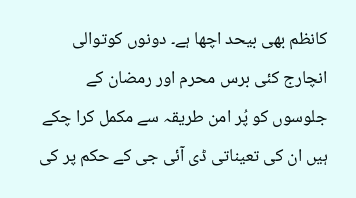کانظم بھی بیحد اچھا ہے۔ دونوں کوتوالی انچارج کئی برس محرم اور رمضان کے جلوسوں کو پُر امن طریقہ سے مکمل کرا چکے ہیں ان کی تعیناتی ڈی آئی جی کے حکم پر کی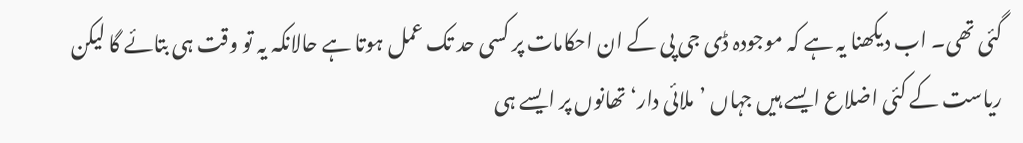گئی تھی۔ اب دیکھنا یہ ہے کہ موجودہ ڈی جی پی کے ان احکامات پر کسی حد تک عمل ہوتا ہے حالانکہ یہ تو وقت ہی بتائے گا لیکن ریاست کے کئی اضلاع ایسے ہیں جہاں ’ملائی دار‘ تھانوں پر ایسے ہی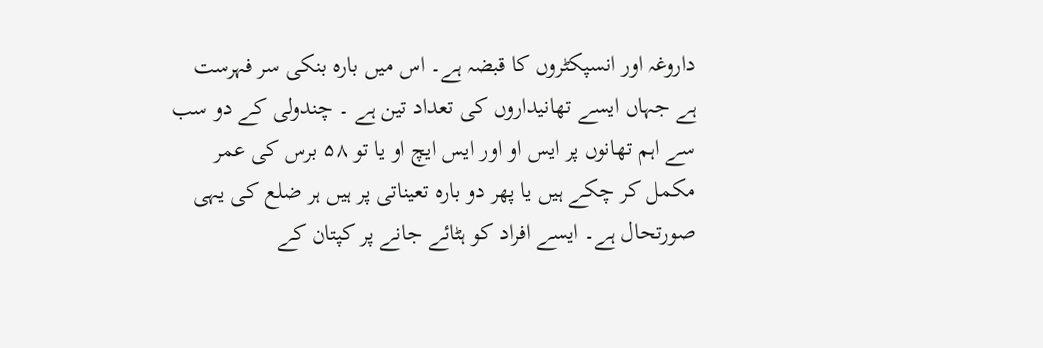داروغہ اور انسپکٹروں کا قبضہ ہے۔ اس میں بارہ بنکی سر فہرست ہے جہاں ایسے تھانیداروں کی تعداد تین ہے ۔ چندولی کے دو سب سے اہم تھانوں پر ایس او اور ایس ایچ او یا تو ۵۸ برس کی عمر مکمل کر چکے ہیں یا پھر دو بارہ تعیناتی پر ہیں ہر ضلع کی یہی صورتحال ہے۔ ایسے افراد کو ہٹائے جانے پر کپتان کے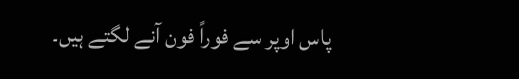پاس اوپر سے فوراً فون آنے لگتے ہیں۔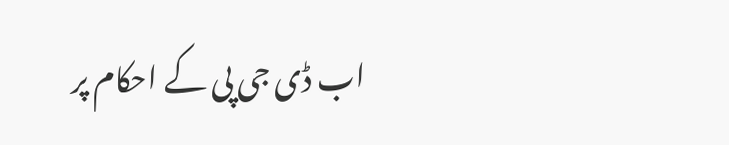اب ڈی جی پی کے احکام پر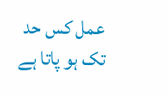عمل کس حد تک ہو پاتا ہے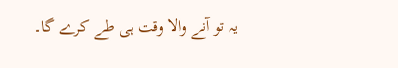یہ تو آنے والا وقت ہی طے کرے گا۔